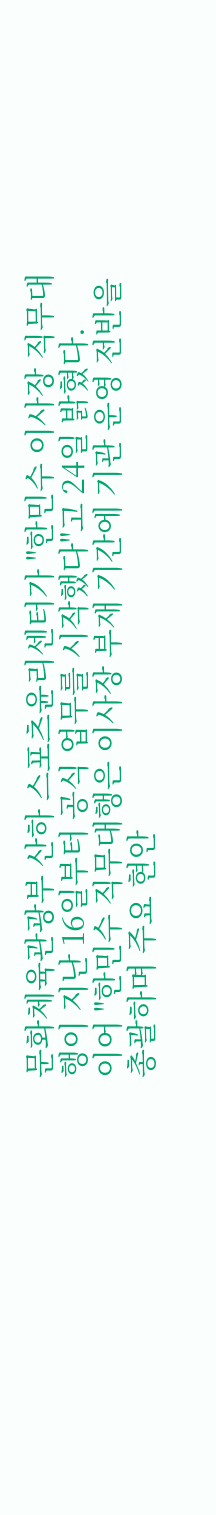문화체육관광부 산하 스포츠윤리센터가 "한민수 이사장 직무대행이 지난 16일부터 공식 업무를 시작했다"고 24일 밝혔다.
이어 "한민수 직무대행은 이사장 부재 기간에 기관 운영 전반을 총괄하며 주요 현안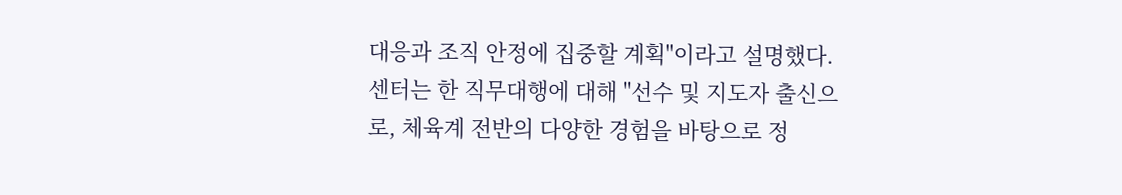대응과 조직 안정에 집중할 계획"이라고 설명했다.
센터는 한 직무대행에 대해 "선수 및 지도자 출신으로, 체육계 전반의 다양한 경험을 바탕으로 정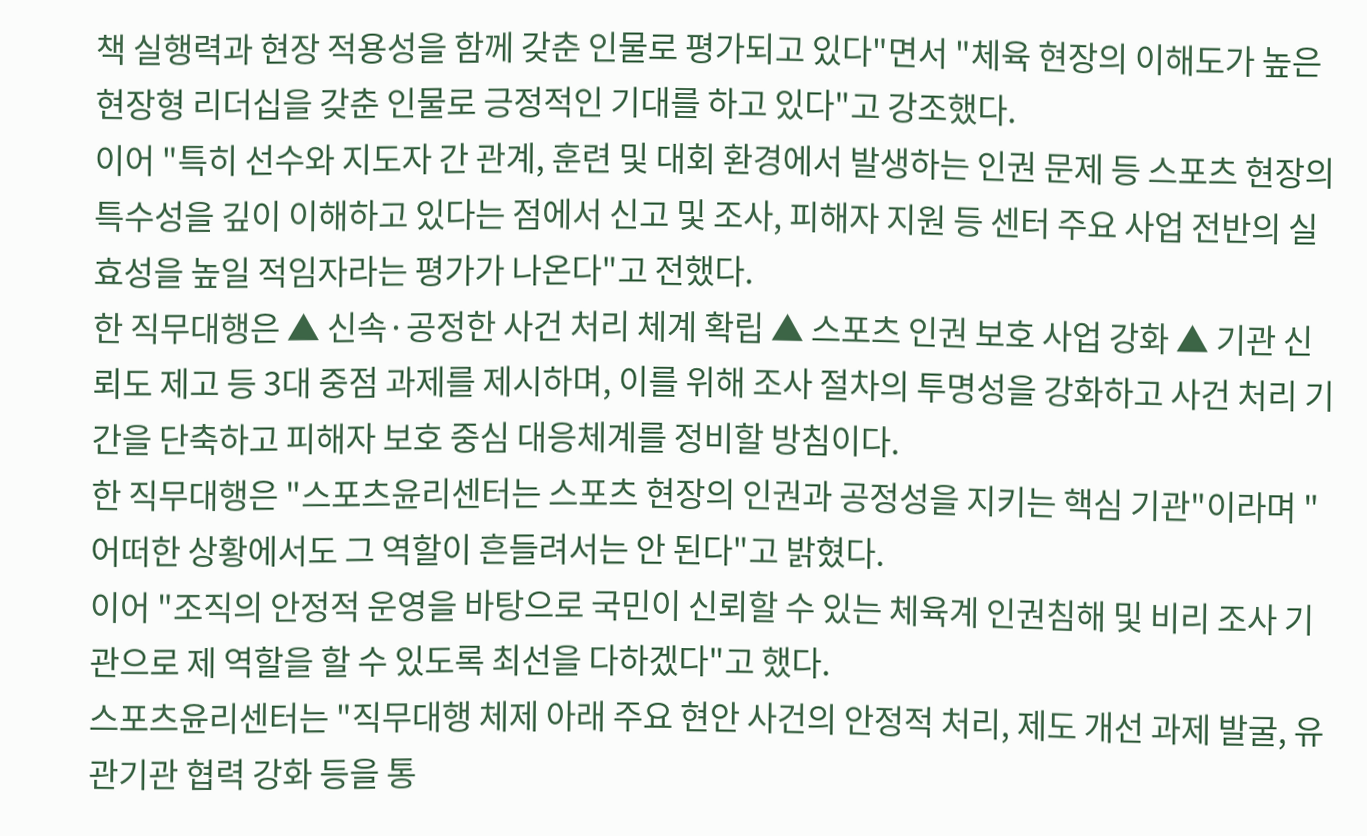책 실행력과 현장 적용성을 함께 갖춘 인물로 평가되고 있다"면서 "체육 현장의 이해도가 높은 현장형 리더십을 갖춘 인물로 긍정적인 기대를 하고 있다"고 강조했다.
이어 "특히 선수와 지도자 간 관계, 훈련 및 대회 환경에서 발생하는 인권 문제 등 스포츠 현장의 특수성을 깊이 이해하고 있다는 점에서 신고 및 조사, 피해자 지원 등 센터 주요 사업 전반의 실효성을 높일 적임자라는 평가가 나온다"고 전했다.
한 직무대행은 ▲ 신속·공정한 사건 처리 체계 확립 ▲ 스포츠 인권 보호 사업 강화 ▲ 기관 신뢰도 제고 등 3대 중점 과제를 제시하며, 이를 위해 조사 절차의 투명성을 강화하고 사건 처리 기간을 단축하고 피해자 보호 중심 대응체계를 정비할 방침이다.
한 직무대행은 "스포츠윤리센터는 스포츠 현장의 인권과 공정성을 지키는 핵심 기관"이라며 "어떠한 상황에서도 그 역할이 흔들려서는 안 된다"고 밝혔다.
이어 "조직의 안정적 운영을 바탕으로 국민이 신뢰할 수 있는 체육계 인권침해 및 비리 조사 기관으로 제 역할을 할 수 있도록 최선을 다하겠다"고 했다.
스포츠윤리센터는 "직무대행 체제 아래 주요 현안 사건의 안정적 처리, 제도 개선 과제 발굴, 유관기관 협력 강화 등을 통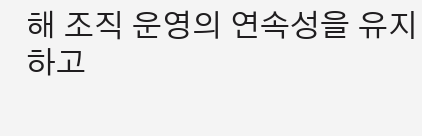해 조직 운영의 연속성을 유지하고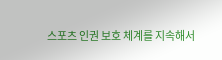스포츠 인권 보호 체계를 지속해서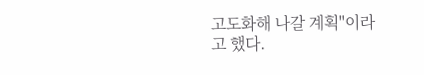고도화해 나갈 계획"이라고 했다.